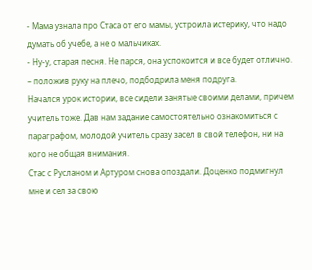- Мама узнала про Стаса от его мамы, устроила истерику, что надо думать об учебе, а не о мальчиках.
- Ну-у, старая песня. Не парся, она успокоится и все будет отлично. – положив руку на плечо, подбодрила меня подруга.
Начался урок истории, все сидели занятые своими делами, причем учитель тоже. Дав нам задание самостоятельно ознакомиться с параграфом, молодой учитель сразу засел в свой телефон, ни на кого не общая внимания.
Стас с Русланом и Артуром снова опоздали. Доценко подмигнул мне и сел за свою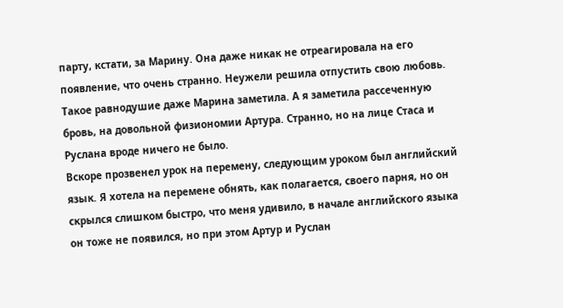парту, кстати, за Марину. Она даже никак не отреагировала на его появление, что очень странно. Неужели решила отпустить свою любовь. Такое равнодушие даже Марина заметила. А я заметила рассеченную бровь, на довольной физиономии Артура. Странно, но на лице Стаса и Руслана вроде ничего не было.
Вскоре прозвенел урок на перемену, следующим уроком был английский язык. Я хотела на перемене обнять, как полагается, своего парня, но он скрылся слишком быстро, что меня удивило, в начале английского языка он тоже не появился, но при этом Артур и Руслан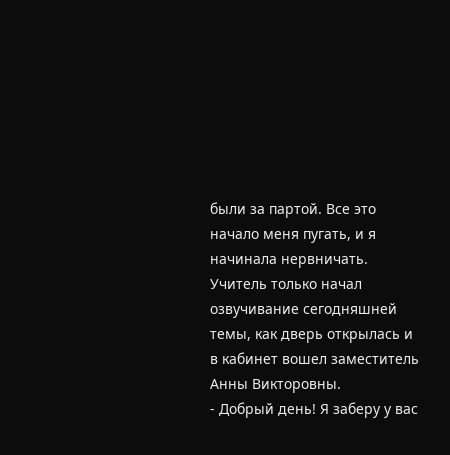были за партой. Все это начало меня пугать, и я начинала нервничать.
Учитель только начал озвучивание сегодняшней темы, как дверь открылась и в кабинет вошел заместитель Анны Викторовны.
- Добрый день! Я заберу у вас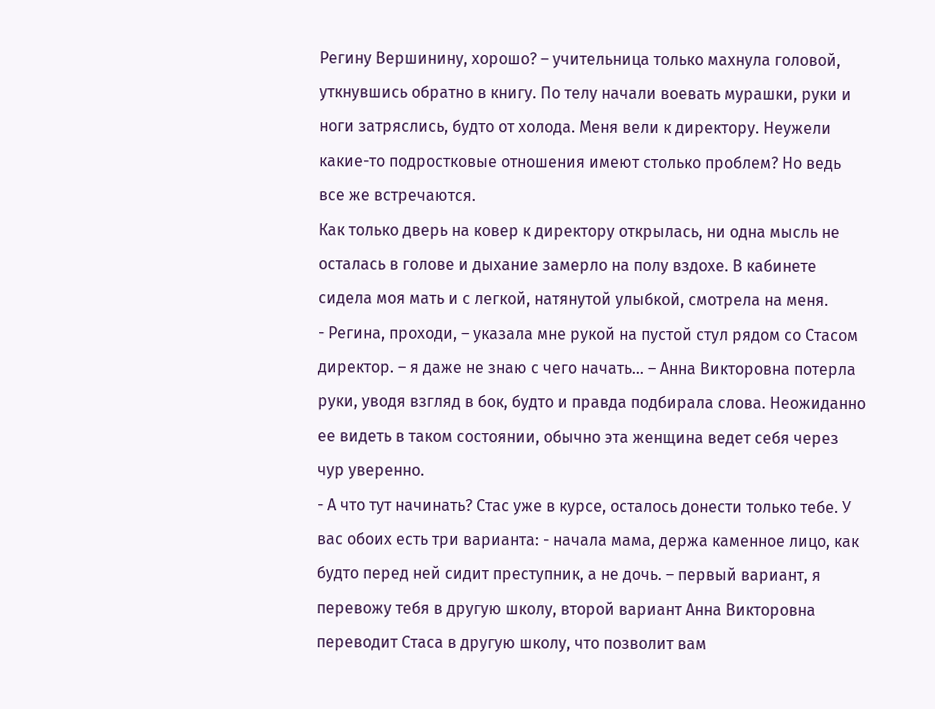Регину Вершинину, хорошо? – учительница только махнула головой, уткнувшись обратно в книгу. По телу начали воевать мурашки, руки и ноги затряслись, будто от холода. Меня вели к директору. Неужели какие-то подростковые отношения имеют столько проблем? Но ведь все же встречаются.
Как только дверь на ковер к директору открылась, ни одна мысль не осталась в голове и дыхание замерло на полу вздохе. В кабинете сидела моя мать и с легкой, натянутой улыбкой, смотрела на меня.
- Регина, проходи, – указала мне рукой на пустой стул рядом со Стасом директор. – я даже не знаю с чего начать… – Анна Викторовна потерла руки, уводя взгляд в бок, будто и правда подбирала слова. Неожиданно ее видеть в таком состоянии, обычно эта женщина ведет себя через чур уверенно.
- А что тут начинать? Стас уже в курсе, осталось донести только тебе. У вас обоих есть три варианта: - начала мама, держа каменное лицо, как будто перед ней сидит преступник, а не дочь. – первый вариант, я перевожу тебя в другую школу, второй вариант Анна Викторовна переводит Стаса в другую школу, что позволит вам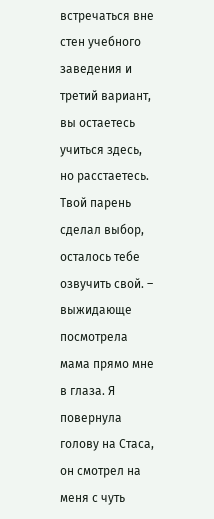встречаться вне стен учебного заведения и третий вариант, вы остаетесь учиться здесь, но расстаетесь. Твой парень сделал выбор, осталось тебе озвучить свой. – выжидающе посмотрела мама прямо мне в глаза. Я повернула голову на Стаса, он смотрел на меня с чуть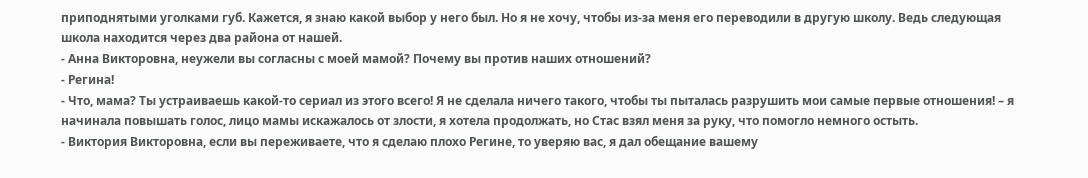приподнятыми уголками губ. Кажется, я знаю какой выбор у него был. Но я не хочу, чтобы из-за меня его переводили в другую школу. Ведь следующая школа находится через два района от нашей.
- Анна Викторовна, неужели вы согласны с моей мамой? Почему вы против наших отношений?
- Регина!
- Что, мама? Ты устраиваешь какой-то сериал из этого всего! Я не сделала ничего такого, чтобы ты пыталась разрушить мои самые первые отношения! – я начинала повышать голос, лицо мамы искажалось от злости, я хотела продолжать, но Стас взял меня за руку, что помогло немного остыть.
- Виктория Викторовна, если вы переживаете, что я сделаю плохо Регине, то уверяю вас, я дал обещание вашему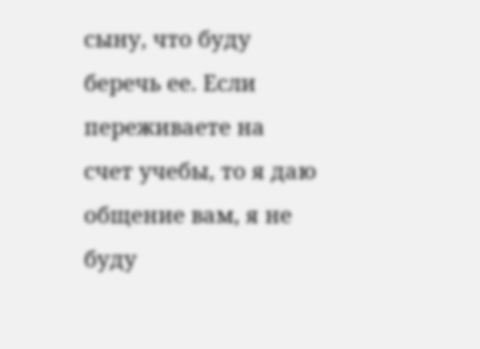сыну, что буду беречь ее. Если переживаете на счет учебы, то я даю общение вам, я не буду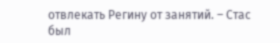отвлекать Регину от занятий. – Стас был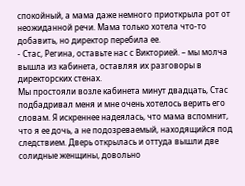спокойный, а мама даже немного приоткрыла рот от неожиданной речи. Мама только хотела что-то добавить, но директор перебила ее.
- Стас, Регина, оставьте нас с Викторией. – мы молча вышла из кабинета, оставляя их разговоры в директорских стенах.
Мы простояли возле кабинета минут двадцать, Стас подбадривал меня и мне очень хотелось верить его словам. Я искреннее надеялась, что мама вспомнит, что я ее дочь, а не подозреваемый, находящийся под следствием. Дверь открылась и оттуда вышли две солидные женщины, довольно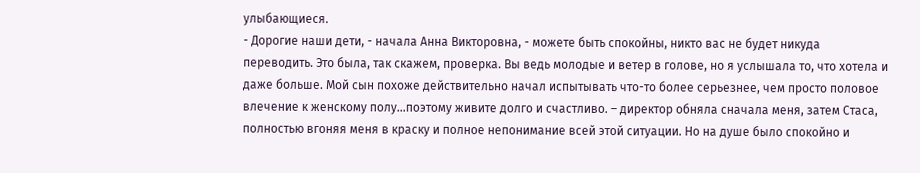улыбающиеся.
- Дорогие наши дети, - начала Анна Викторовна, - можете быть спокойны, никто вас не будет никуда переводить. Это была, так скажем, проверка. Вы ведь молодые и ветер в голове, но я услышала то, что хотела и даже больше. Мой сын похоже действительно начал испытывать что-то более серьезнее, чем просто половое влечение к женскому полу…поэтому живите долго и счастливо. – директор обняла сначала меня, затем Стаса, полностью вгоняя меня в краску и полное непонимание всей этой ситуации. Но на душе было спокойно и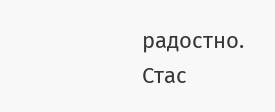радостно. Стас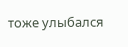тоже улыбался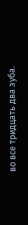во все тридцать два зуба.